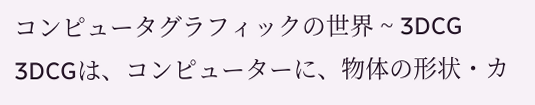コンピュータグラフィックの世界 ~ 3DCG
3DCGは、コンピューターに、物体の形状・カ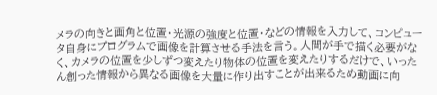メラの向きと画角と位置・光源の強度と位置・などの情報を入力して、コンピュータ自身にプログラムで画像を計算させる手法を言う。人間が手で描く必要がなく、カメラの位置を少しずつ変えたり物体の位置を変えたりするだけで、いったん創った情報から異なる画像を大量に作り出すことが出来るため動画に向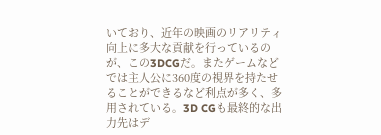いており、近年の映画のリアリティ向上に多大な貢献を行っているのが、この3DCGだ。またゲームなどでは主人公に360度の視界を持たせることができるなど利点が多く、多用されている。3D CGも最終的な出力先はデ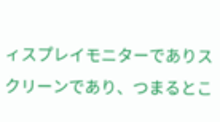ィスプレイモニターでありスクリーンであり、つまるとこ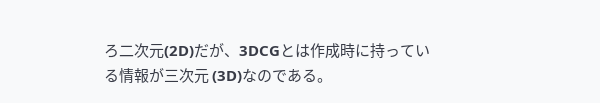ろ二次元(2D)だが、3DCGとは作成時に持っている情報が三次元 (3D)なのである。